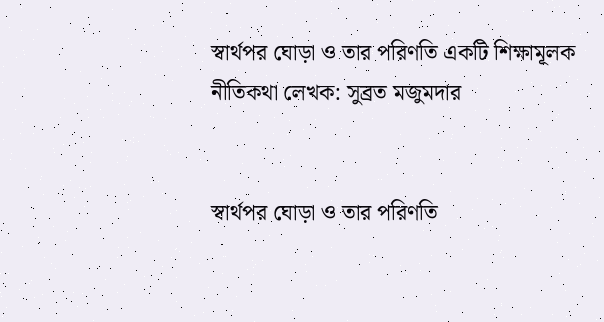স্বার্থপর ঘোড়া ও তার পরিণতি একটি শিক্ষামূলক নীতিকথা লেখক: সুব্রত মজুমদার


স্বার্থপর ঘোড়া ও তার পরিণতি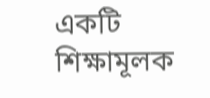একটি শিক্ষামূলক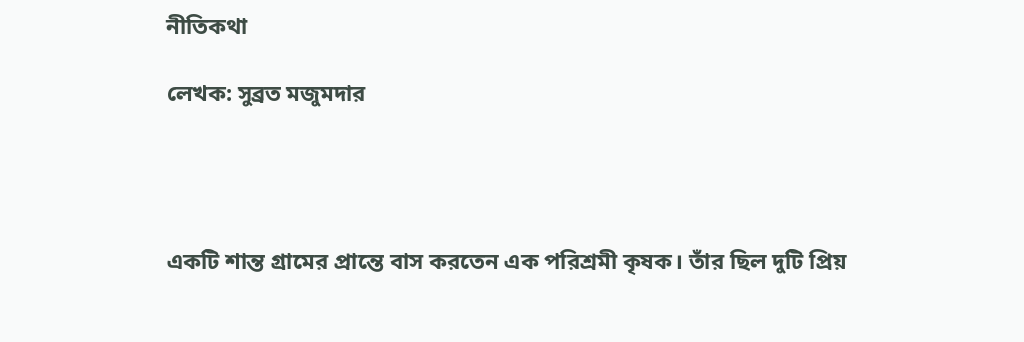নীতিকথা

লেখক: সুব্রত মজুমদার




একটি শান্ত গ্রামের প্রান্তে বাস করতেন এক পরিশ্রমী কৃষক। তাঁর ছিল দুটি প্রিয়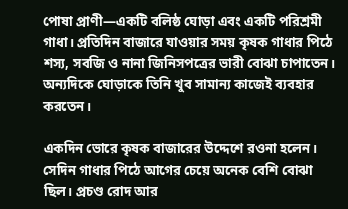পোষা প্রাণী—একটি বলিষ্ঠ ঘোড়া এবং একটি পরিশ্রমী গাধা। প্রতিদিন বাজারে যাওয়ার সময় কৃষক গাধার পিঠে শস্য, সবজি ও নানা জিনিসপত্রের ভারী বোঝা চাপাতেন। অন্যদিকে ঘোড়াকে তিনি খুব সামান্য কাজেই ব্যবহার করতেন।

একদিন ভোরে কৃষক বাজারের উদ্দেশে রওনা হলেন। সেদিন গাধার পিঠে আগের চেয়ে অনেক বেশি বোঝা ছিল। প্রচণ্ড রোদ আর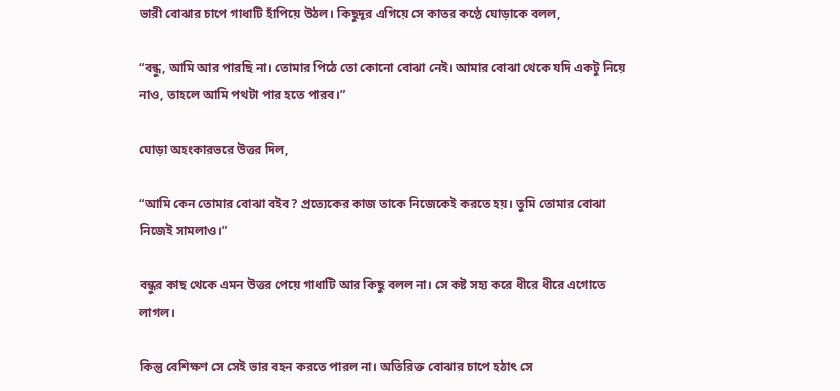ভারী বোঝার চাপে গাধাটি হাঁপিয়ে উঠল। কিছুদূর এগিয়ে সে কাতর কণ্ঠে ঘোড়াকে বলল,

“বন্ধু, আমি আর পারছি না। তোমার পিঠে তো কোনো বোঝা নেই। আমার বোঝা থেকে যদি একটু নিয়ে নাও, তাহলে আমি পথটা পার হতে পারব।”

ঘোড়া অহংকারভরে উত্তর দিল,

“আমি কেন তোমার বোঝা বইব? প্রত্যেকের কাজ তাকে নিজেকেই করতে হয়। তুমি তোমার বোঝা নিজেই সামলাও।”

বন্ধুর কাছ থেকে এমন উত্তর পেয়ে গাধাটি আর কিছু বলল না। সে কষ্ট সহ্য করে ধীরে ধীরে এগোতে লাগল।

কিন্তু বেশিক্ষণ সে সেই ভার বহন করতে পারল না। অতিরিক্ত বোঝার চাপে হঠাৎ সে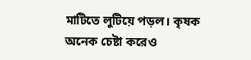মাটিতে লুটিয়ে পড়ল। কৃষক অনেক চেষ্টা করেও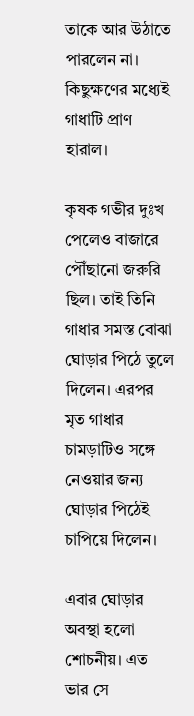তাকে আর উঠাতে পারলেন না। কিছুক্ষণের মধ্যেই গাধাটি প্রাণ হারাল।

কৃষক গভীর দুঃখ পেলেও বাজারে পৌঁছানো জরুরি ছিল। তাই তিনি গাধার সমস্ত বোঝা ঘোড়ার পিঠে তুলে দিলেন। এরপর মৃত গাধার চামড়াটিও সঙ্গে নেওয়ার জন্য ঘোড়ার পিঠেই চাপিয়ে দিলেন।

এবার ঘোড়ার অবস্থা হলো শোচনীয়। এত ভার সে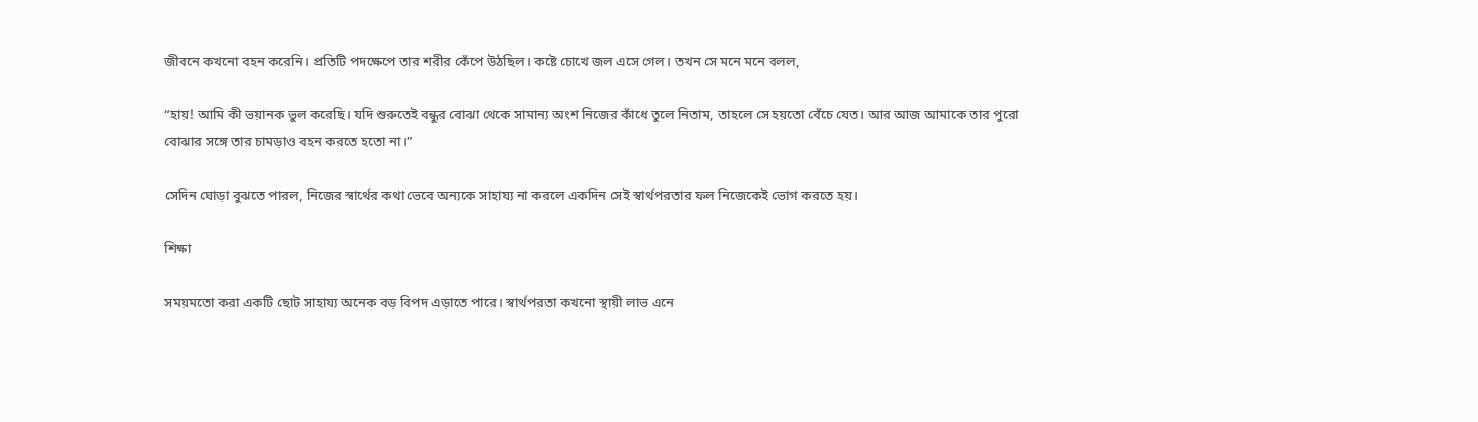জীবনে কখনো বহন করেনি। প্রতিটি পদক্ষেপে তার শরীর কেঁপে উঠছিল। কষ্টে চোখে জল এসে গেল। তখন সে মনে মনে বলল,

“হায়! আমি কী ভয়ানক ভুল করেছি। যদি শুরুতেই বন্ধুর বোঝা থেকে সামান্য অংশ নিজের কাঁধে তুলে নিতাম, তাহলে সে হয়তো বেঁচে যেত। আর আজ আমাকে তার পুরো বোঝার সঙ্গে তার চামড়াও বহন করতে হতো না।”

সেদিন ঘোড়া বুঝতে পারল, নিজের স্বার্থের কথা ভেবে অন্যকে সাহায্য না করলে একদিন সেই স্বার্থপরতার ফল নিজেকেই ভোগ করতে হয়।

শিক্ষা

সময়মতো করা একটি ছোট সাহায্য অনেক বড় বিপদ এড়াতে পারে। স্বার্থপরতা কখনো স্থায়ী লাভ এনে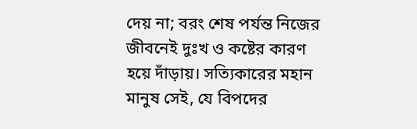দেয় না; বরং শেষ পর্যন্ত নিজের জীবনেই দুঃখ ও কষ্টের কারণ হয়ে দাঁড়ায়। সত্যিকারের মহান মানুষ সেই, যে বিপদের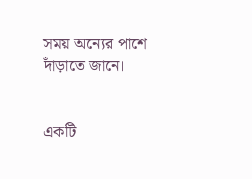সময় অন্যের পাশে দাঁড়াতে জানে।


একটি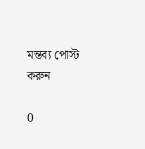মন্তব্য পোস্ট করুন

0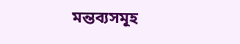মন্তব্যসমূহ